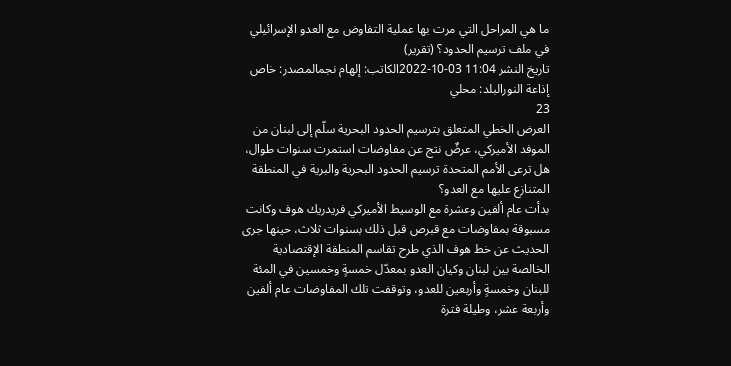ما هي المراحل التي مرت بها عملية التفاوض مع العدو الإسرائيلي في ملف ترسيم الحدود؟ (تقرير)
تاريخ النشر 11:04 03-10-2022الكاتب: إلهام نجمالمصدر: خاص إذاعة النورالبلد: محلي
23
العرض الخطي المتعلق بترسيم الحدود البحرية سلّم إلى لبنان من الموفد الأميركي، عرضٌ نتج عن مفاوضات استمرت سنوات طوال،
هل ترعى الأمم المتحدة ترسيم الحدود البحرية والبرية في المنطقة المتنازع عليها مع العدو؟
بدأت عام ألفين وعشرة مع الوسيط الأميركي فريدريك هوف وكانت مسبوقة بمفاوضات مع قبرص قبل ذلك بسنوات ثلاث، حينها جرى الحديث عن خط هوف الذي طرح تقاسم المنطقة الإقتصادية الخالصة بين لبنان وكيان العدو بمعدّل خمسةٍ وخمسين في المئة للبنان وخمسةٍ وأربعين للعدو، وتوقفت تلك المفاوضات عام ألفين وأربعة عشر، وطيلة فترة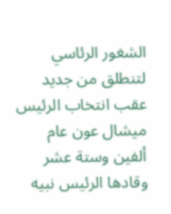الشغور الرئاسي لتنطلق من جديد عقب انتخاب الرئيس ميشال عون عام ألفين وستة عشر وقادها الرئيس نبيه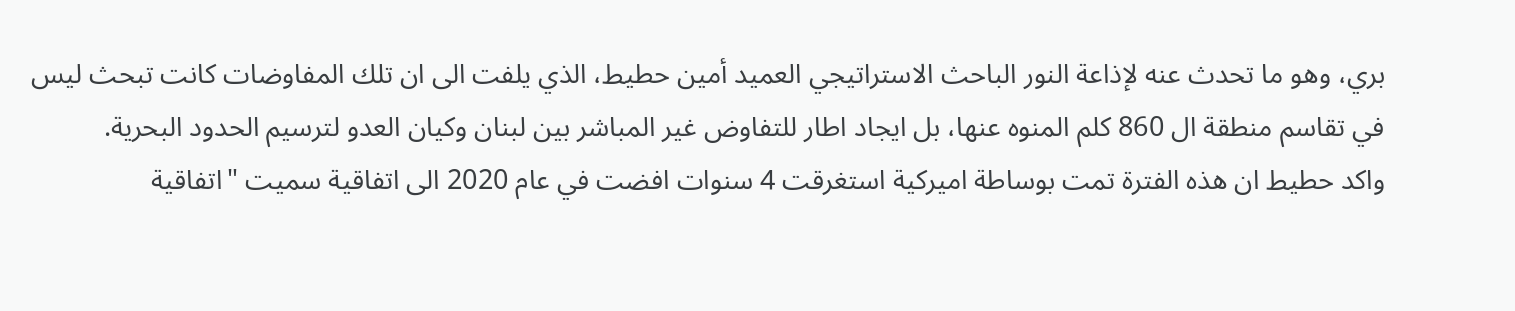بري، وهو ما تحدث عنه لإذاعة النور الباحث الاستراتيجي العميد أمين حطيط، الذي يلفت الى ان تلك المفاوضات كانت تبحث ليس في تقاسم منطقة ال 860 كلم المنوه عنها، بل ايجاد اطار للتفاوض غير المباشر بين لبنان وكيان العدو لترسيم الحدود البحرية.
واكد حطيط ان هذه الفترة تمت بوساطة اميركية استغرقت 4 سنوات افضت في عام 2020 الى اتفاقية سميت "اتفاقية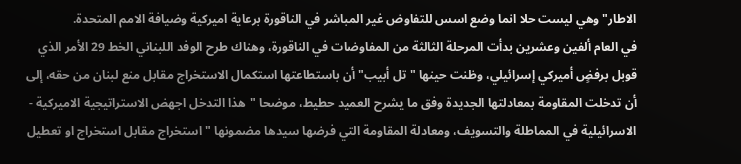الاطار" وهي ليست حلا انما وضع اسس للتفاوض غير المباشر في الناقورة برعاية اميركية وضيافة الامم المتحدة.
في العام ألفين وعشرين بدأت المرحلة الثالثة من المفاوضات في الناقورة، وهناك طرح الوفد اللبناني الخط 29 الأمر الذي قوبل برفضٍ أميركي إسرائيلي، وظنت حينها "تل أبيب" أن باستطاعتها استكمال الاستخراج مقابل منع لبنان من حقه، إلى أن تدخلت المقاومة بمعادلتها الجديدة وفق ما يشرح العميد حطيط، موضحا "هذا التدخل اجهض الاستراتيجية الاميركية - الاسرائيلية في المماطلة والتسويف، ومعادلة المقاومة التي فرضها سيدها مضمونها "استخراج مقابل استخراج او تعطيل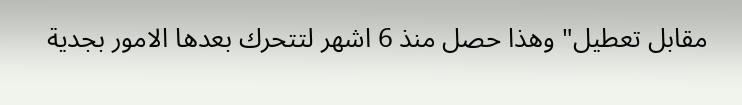مقابل تعطيل" وهذا حصل منذ 6 اشهر لتتحرك بعدها الامور بجدية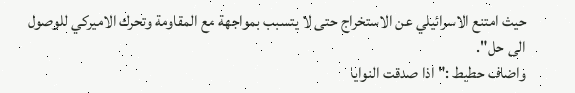حيث امتنع الاسرائيلي عن الاستخراج حتى لا يتسبب بمواجهة مع المقاومة وتحرك الاميركي للوصول الى حل".
واضاف حطيط :" اذا صدقت النوايا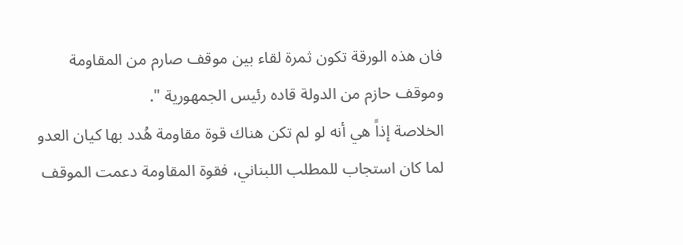فان هذه الورقة تكون ثمرة لقاء بين موقف صارم من المقاومة وموقف حازم من الدولة قاده رئيس الجمهورية ".
الخلاصة إذاً هي أنه لو لم تكن هناك قوة مقاومة هُدد بها كيان العدو لما كان استجاب للمطلب اللبناني، فقوة المقاومة دعمت الموقف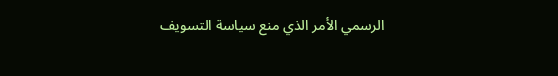الرسمي الأمر الذي منع سياسة التسويف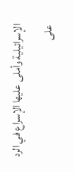الإسرائيلية وأملى عليها الإسراع في الرد على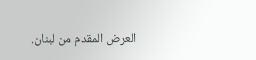العرض المقدم من لبنان.